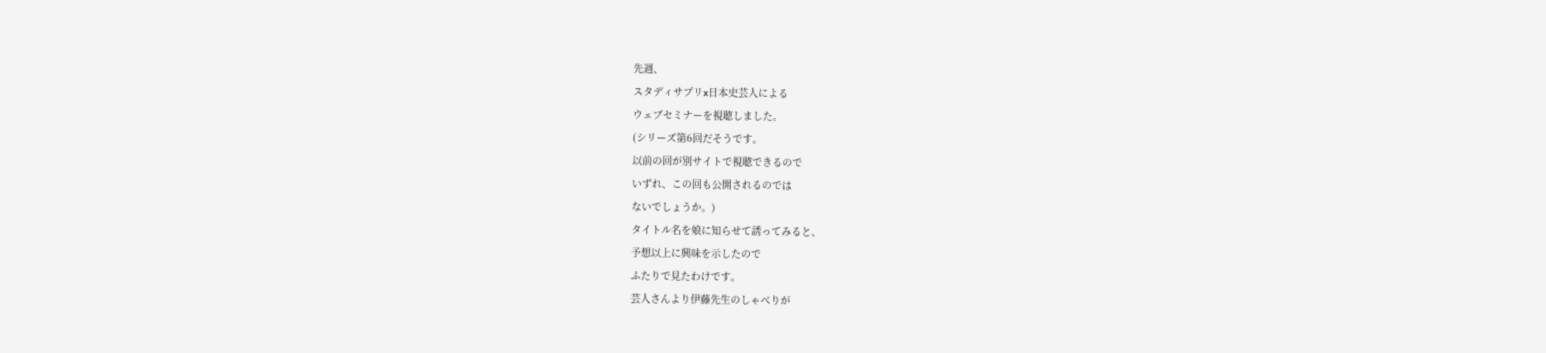先週、
スタディサプリx日本史芸人による
ウェブセミナーを視聴しました。
(シリーズ第6回だそうです。
以前の回が別サイトで視聴できるので
いずれ、この回も公開されるのでは
ないでしょうか。)
タイトル名を娘に知らせて誘ってみると、
予想以上に興味を示したので
ふたりで見たわけです。
芸人さんより伊藤先生のしゃべりが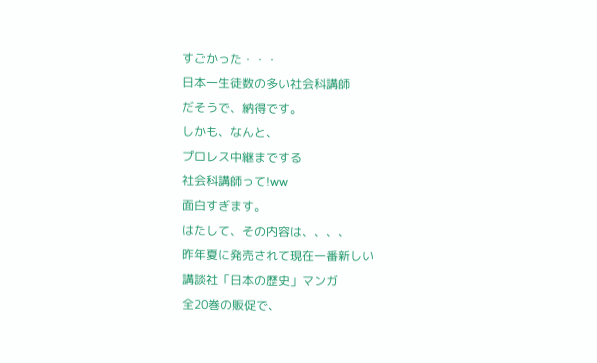すごかった・・・
日本一生徒数の多い社会科講師
だそうで、納得です。
しかも、なんと、
プロレス中継までする
社会科講師って!ww
面白すぎます。
はたして、その内容は、、、、
昨年夏に発売されて現在一番新しい
講談社「日本の歴史」マンガ
全20巻の販促で、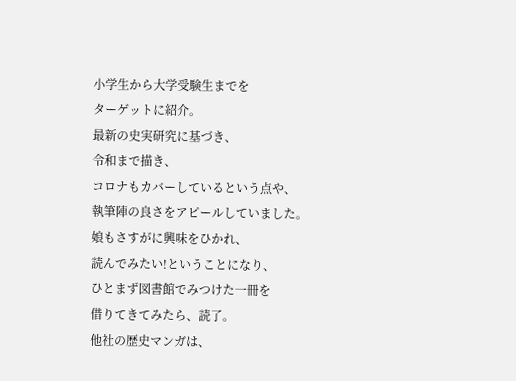小学生から大学受験生までを
ターゲットに紹介。
最新の史実研究に基づき、
令和まで描き、
コロナもカバーしているという点や、
執筆陣の良さをアピールしていました。
娘もさすがに興味をひかれ、
読んでみたい!ということになり、
ひとまず図書館でみつけた一冊を
借りてきてみたら、読了。
他社の歴史マンガは、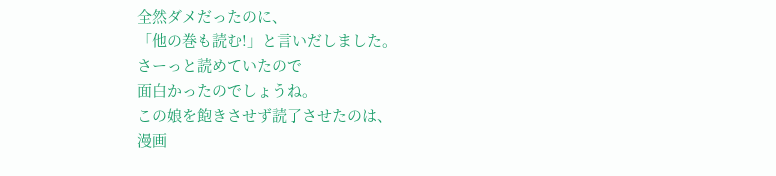全然ダメだったのに、
「他の巻も読む!」と言いだしました。
さーっと読めていたので
面白かったのでしょうね。
この娘を飽きさせず読了させたのは、
漫画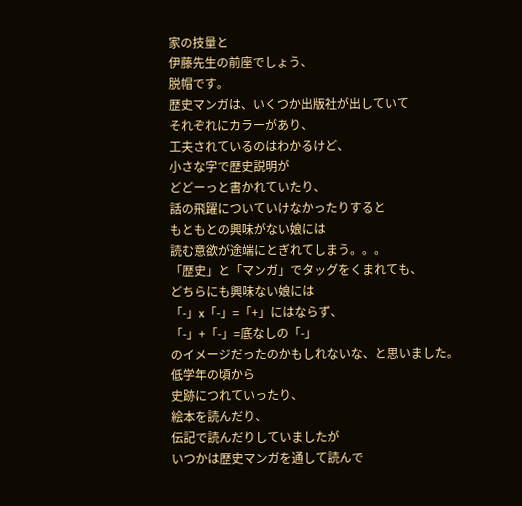家の技量と
伊藤先生の前座でしょう、
脱帽です。
歴史マンガは、いくつか出版社が出していて
それぞれにカラーがあり、
工夫されているのはわかるけど、
小さな字で歴史説明が
どどーっと書かれていたり、
話の飛躍についていけなかったりすると
もともとの興味がない娘には
読む意欲が途端にとぎれてしまう。。。
「歴史」と「マンガ」でタッグをくまれても、
どちらにも興味ない娘には
「-」x「-」=「+」にはならず、
「-」+「-」=底なしの「-」
のイメージだったのかもしれないな、と思いました。
低学年の頃から
史跡につれていったり、
絵本を読んだり、
伝記で読んだりしていましたが
いつかは歴史マンガを通して読んで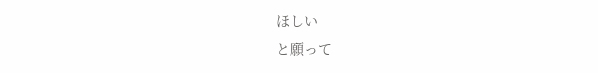ほしい
と願って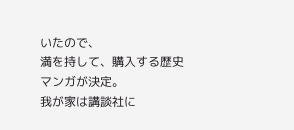いたので、
満を持して、購入する歴史マンガが決定。
我が家は講談社に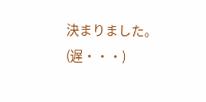決まりました。(遅・・・)